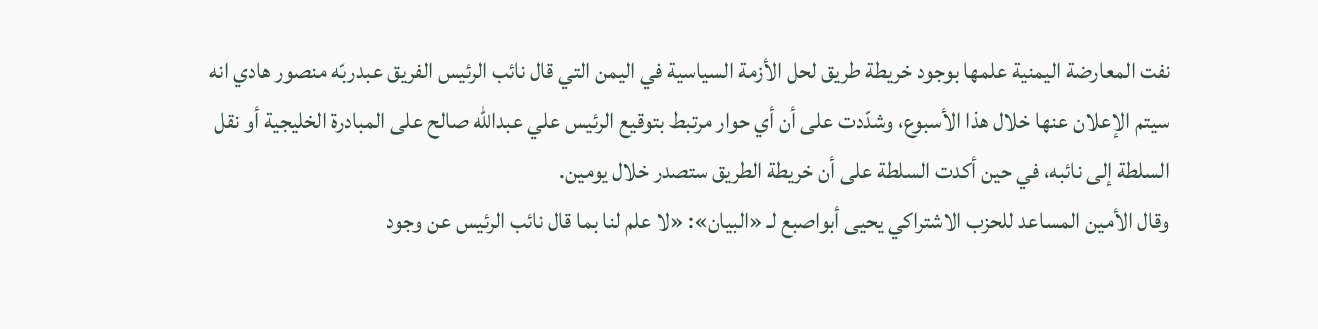نفت المعارضة اليمنية علمها بوجود خريطة طريق لحل الأزمة السياسية في اليمن التي قال نائب الرئيس الفريق عبدربّه منصور هادي انه سيتم الإعلان عنها خلال هذا الأسبوع، وشدّدت على أن أي حوار مرتبط بتوقيع الرئيس علي عبدالله صالح على المبادرة الخليجية أو نقل السلطة إلى نائبه، في حين أكدت السلطة على أن خريطة الطريق ستصدر خلال يومين.
وقال الأمين المساعد للحزب الاشتراكي يحيى أبواصبع لـ «البيان»: «لا علم لنا بما قال نائب الرئيس عن وجود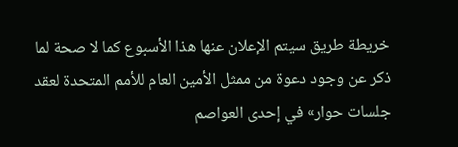خريطة طريق سيتم الإعلان عنها هذا الأسبوع كما لا صحة لما ذكر عن وجود دعوة من ممثل الأمين العام للأمم المتحدة لعقد جلسات حوار» في إحدى العواصم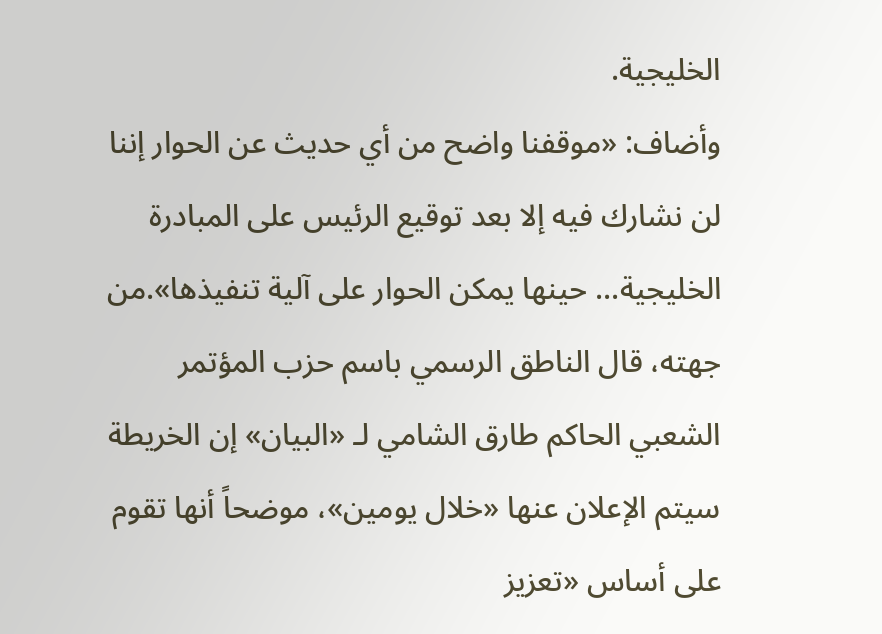الخليجية.
وأضاف: «موقفنا واضح من أي حديث عن الحوار إننا لن نشارك فيه إلا بعد توقيع الرئيس على المبادرة الخليجية... حينها يمكن الحوار على آلية تنفيذها».من جهته، قال الناطق الرسمي باسم حزب المؤتمر الشعبي الحاكم طارق الشامي لـ «البيان» إن الخريطة سيتم الإعلان عنها «خلال يومين»، موضحاً أنها تقوم على أساس «تعزيز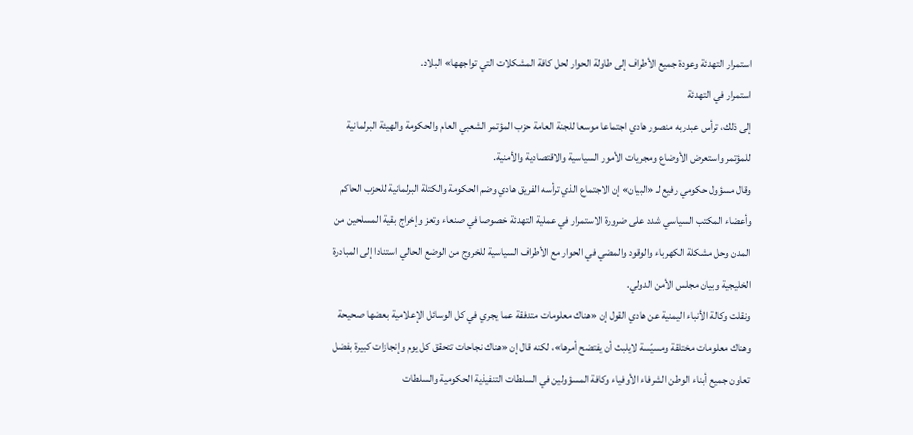استمرار التهدئة وعودة جميع الأطراف إلى طاولة الحوار لحل كافة المشكلات التي تواجهها» البلاد.
استمرار في التهدئة
إلى ذلك، ترأس عبدربه منصور هادي اجتماعا موسعا للجنة العامة حزب المؤتمر الشعبي العام والحكومة والهيئة البرلمانية للمؤتمر واستعرض الأوضاع ومجريات الأمور السياسية والاقتصادية والأمنية.
وقال مسؤول حكومي رفيع لـ «البيان» إن الاجتماع الذي ترأسه الفريق هادي وضم الحكومة والكتلة البرلمانية للحزب الحاكم وأعضاء المكتب السياسي شدد على ضرورة الاستمرار في عملية التهدئة خصوصا في صنعاء وتعز وإخراج بقية المسلحين من المدن وحل مشكلة الكهرباء والوقود والمضي في الحوار مع الأطراف السياسية للخروج من الوضع الحالي استنادا إلى المبادرة الخليجية وبيان مجلس الأمن الدولي.
ونقلت وكالة الأنباء اليمنية عن هادي القول إن «هناك معلومات متدفقة عما يجري في كل الوسائل الإعلامية بعضها صحيحة وهناك معلومات مختلقة ومسيّسة لايلبث أن يفتضح أمرها»، لكنه قال إن «هناك نجاحات تتحقق كل يوم وإنجازات كبيرة بفضل تعاون جميع أبناء الوطن الشرفاء الأوفياء وكافة المسؤولين في السلطات التنفيذية الحكومية والسلطات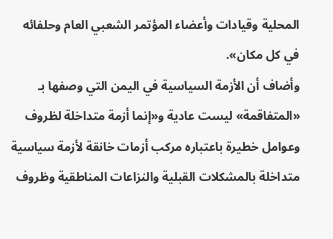المحلية وقيادات وأعضاء المؤتمر الشعبي العام وحلفائه في كل مكان».
وأضاف أن الأزمة السياسية في اليمن التي وصفها بـ «المتفاقمة» ليست عادية و«إنما أزمة متداخلة لظروف وعوامل خطيرة باعتباره مركب أزمات خانقة لأزمة سياسية متداخلة بالمشكلات القبلية والنزاعات المناطقية وظروف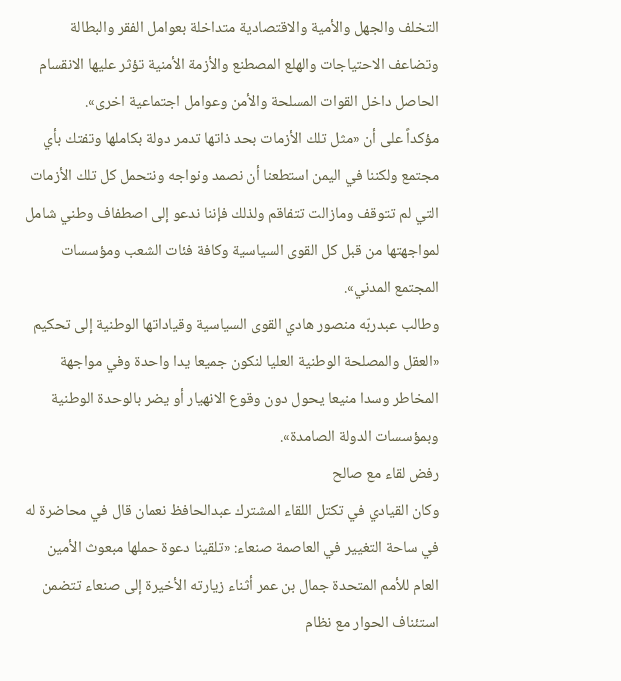التخلف والجهل والأمية والاقتصادية متداخلة بعوامل الفقر والبطالة وتضاعف الاحتياجات والهلع المصطنع والأزمة الأمنية تؤثر عليها الانقسام الحاصل داخل القوات المسلحة والأمن وعوامل اجتماعية اخرى».
مؤكداً على أن «مثل تلك الأزمات بحد ذاتها تدمر دولة بكاملها وتفتك بأي مجتمع ولكننا في اليمن استطعنا أن نصمد ونواجه ونتحمل كل تلك الأزمات التي لم تتوقف ومازالت تتفاقم ولذلك فإننا ندعو إلى اصطفاف وطني شامل لمواجهتها من قبل كل القوى السياسية وكافة فئات الشعب ومؤسسات المجتمع المدني».
وطالب عبدربّه منصور هادي القوى السياسية وقياداتها الوطنية إلى تحكيم «العقل والمصلحة الوطنية العليا لنكون جميعا يدا واحدة وفي مواجهة المخاطر وسدا منيعا يحول دون وقوع الانهيار أو يضر بالوحدة الوطنية وبمؤسسات الدولة الصامدة».
رفض لقاء مع صالح
وكان القيادي في تكتل اللقاء المشترك عبدالحافظ نعمان قال في محاضرة له في ساحة التغيير في العاصمة صنعاء: «تلقينا دعوة حملها مبعوث الأمين العام للأمم المتحدة جمال بن عمر أثناء زيارته الأخيرة إلى صنعاء تتضمن استئناف الحوار مع نظام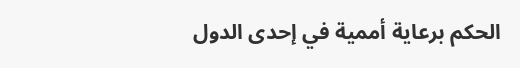الحكم برعاية أممية في إحدى الدول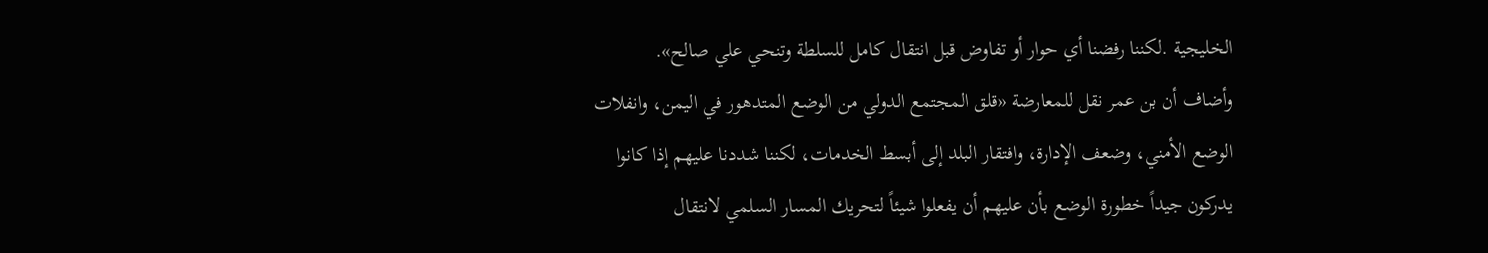الخليجية .لكننا رفضنا أي حوار أو تفاوض قبل انتقال كامل للسلطة وتنحي علي صالح».
وأضاف أن بن عمر نقل للمعارضة «قلق المجتمع الدولي من الوضع المتدهور في اليمن، وانفلات الوضع الأمني، وضعف الإدارة، وافتقار البلد إلى أبسط الخدمات، لكننا شددنا عليهم إذا كانوا يدركون جيداً خطورة الوضع بأن عليهم أن يفعلوا شيئاً لتحريك المسار السلمي لانتقال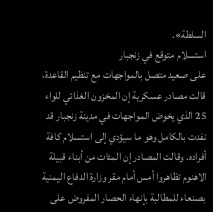السلطة».
استسلام متوقع في زنجبار
على صعيد متصل بالمواجهات مع تنظيم القاعدة، قالت مصادر عسكرية إن المخزون الغذائي للواء 25 الذي يخوض المواجهات في مدينة زنجبار قد نفدت بالكامل وهو ما سيؤدي إلى استسلام كافة أفراده. وقالت المصادر إن المئات من أبناء قبيلة الاهنوم تظاهروا أمس أمام مقر وزارة الدفاع اليمنية بصنعاء للمطالبة بإنهاء الحصار المفروض على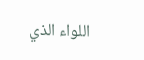اللواء الذي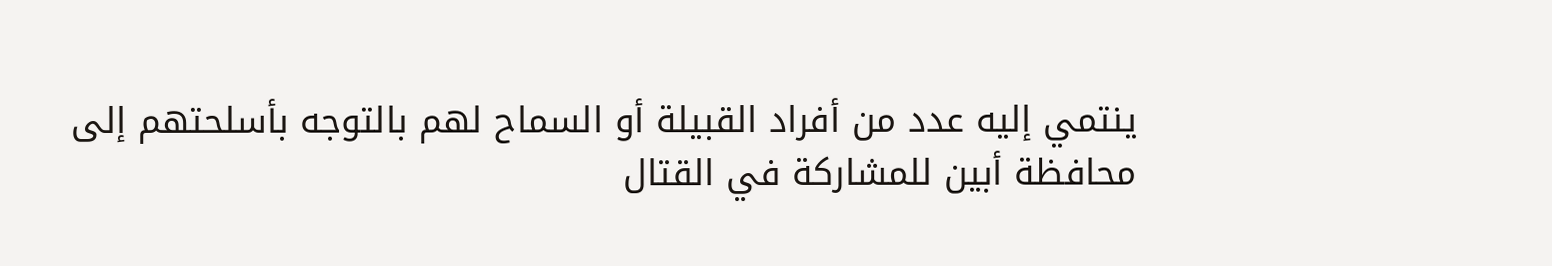ينتمي إليه عدد من أفراد القبيلة أو السماح لهم بالتوجه بأسلحتهم إلى محافظة أبين للمشاركة في القتال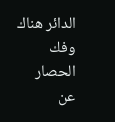الدائر هناك وفك الحصار عن